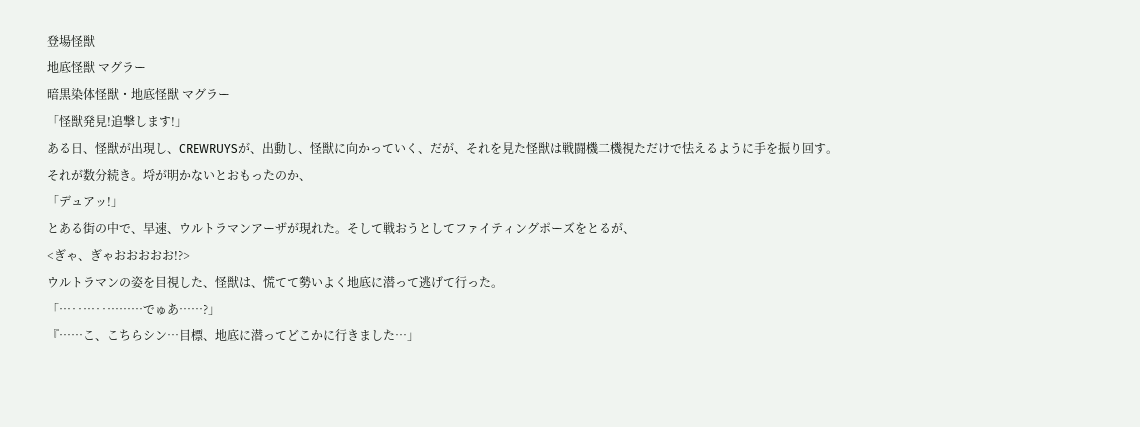登場怪獣
地底怪獣 マグラー
暗黒染体怪獣・地底怪獣 マグラー
「怪獣発見!追撃します!」
ある日、怪獣が出現し、CREWRUYSが、出動し、怪獣に向かっていく、だが、それを見た怪獣は戦闘機二機視ただけで怯えるように手を振り回す。
それが数分続き。埒が明かないとおもったのか、
「デュアッ!」
とある街の中で、早速、ウルトラマンアーザが現れた。そして戦おうとしてファイティングポーズをとるが、
<ぎゃ、ぎゃおおおおお!?>
ウルトラマンの姿を目視した、怪獣は、慌てて勢いよく地底に潜って逃げて行った。
「…‥…‥………でゅあ……?」
『……こ、こちらシン…目標、地底に潜ってどこかに行きました…」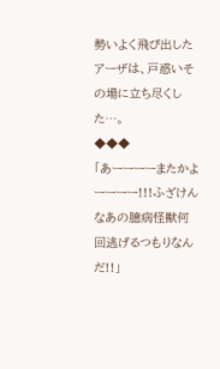勢いよく飛び出したアーザは、戸惑いその場に立ち尽くした…。
◆◆◆
「あーーーーまたかよーーーー!!!ふざけんなあの臆病怪獣何回逃げるつもりなんだ!!」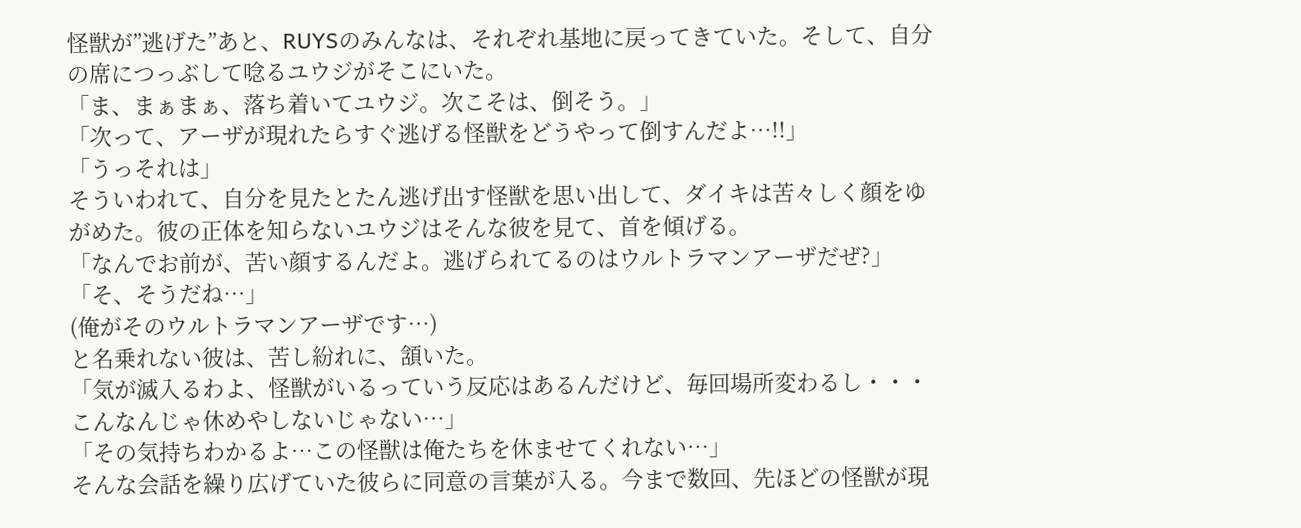怪獣が”逃げた”あと、RUYSのみんなは、それぞれ基地に戻ってきていた。そして、自分の席につっぶして唸るユウジがそこにいた。
「ま、まぁまぁ、落ち着いてユウジ。次こそは、倒そう。」
「次って、アーザが現れたらすぐ逃げる怪獣をどうやって倒すんだよ…!!」
「うっそれは」
そういわれて、自分を見たとたん逃げ出す怪獣を思い出して、ダイキは苦々しく顔をゆがめた。彼の正体を知らないユウジはそんな彼を見て、首を傾げる。
「なんでお前が、苦い顔するんだよ。逃げられてるのはウルトラマンアーザだぜ?」
「そ、そうだね…」
(俺がそのウルトラマンアーザです…)
と名乗れない彼は、苦し紛れに、頷いた。
「気が滅入るわよ、怪獣がいるっていう反応はあるんだけど、毎回場所変わるし・・・こんなんじゃ休めやしないじゃない…」
「その気持ちわかるよ…この怪獣は俺たちを休ませてくれない…」
そんな会話を繰り広げていた彼らに同意の言葉が入る。今まで数回、先ほどの怪獣が現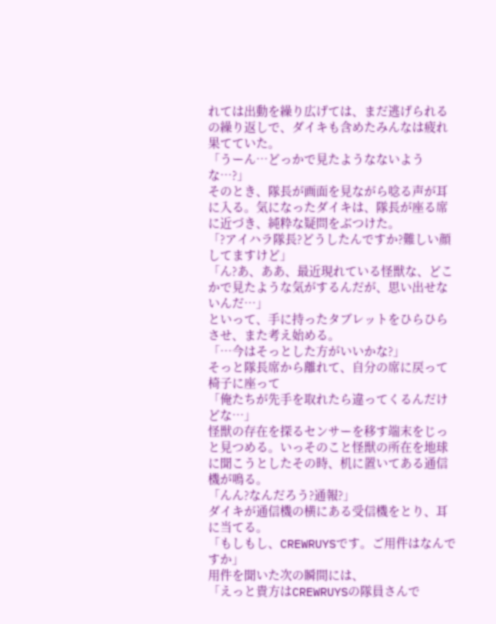れては出動を繰り広げては、まだ逃げられるの繰り返しで、ダイキも含めたみんなは疲れ果てていた。
「うーん…どっかで見たようなないような…?」
そのとき、隊長が画面を見ながら唸る声が耳に入る。気になったダイキは、隊長が座る席に近づき、純粋な疑問をぶつけた。
「?アイハラ隊長?どうしたんですか?難しい顔してますけど」
「ん?あ、ああ、最近現れている怪獣な、どこかで見たような気がするんだが、思い出せないんだ…」
といって、手に持ったタブレットをひらひらさせ、また考え始める。
「…今はそっとした方がいいかな?」
そっと隊長席から離れて、自分の席に戻って椅子に座って
「俺たちが先手を取れたら違ってくるんだけどな…」
怪獣の存在を探るセンサーを移す端末をじっと見つめる。いっそのこと怪獣の所在を地球に聞こうとしたその時、机に置いてある通信機が鳴る。
「んん?なんだろう?通報?」
ダイキが通信機の横にある受信機をとり、耳に当てる。
「もしもし、CREWRUYSです。ご用件はなんですか」
用件を聞いた次の瞬間には、
「えっと貴方はCREWRUYSの隊員さんで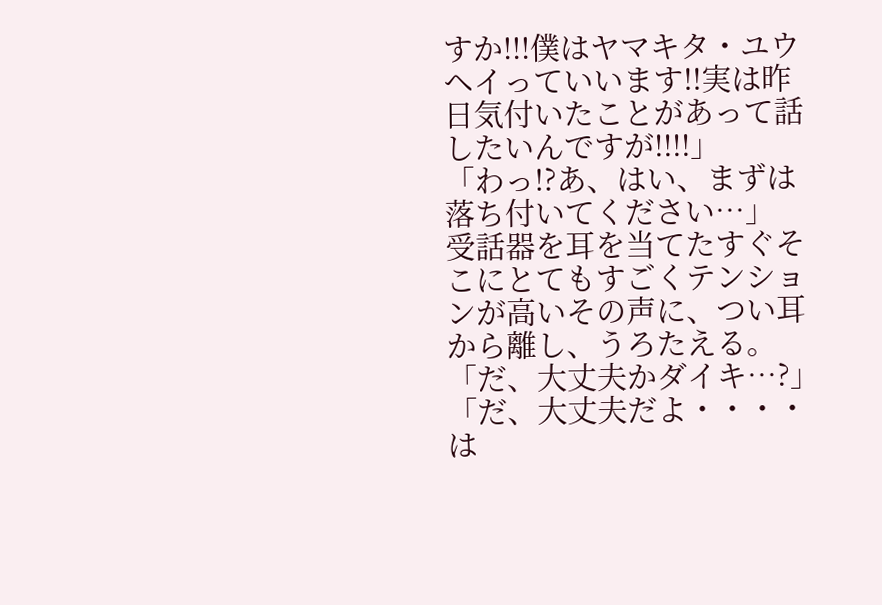すか!!!僕はヤマキタ・ユウヘイっていいます!!実は昨日気付いたことがあって話したいんですが!!!!」
「わっ!?あ、はい、まずは落ち付いてください…」
受話器を耳を当てたすぐそこにとてもすごくテンションが高いその声に、つい耳から離し、うろたえる。
「だ、大丈夫かダイキ…?」
「だ、大丈夫だよ・・・・は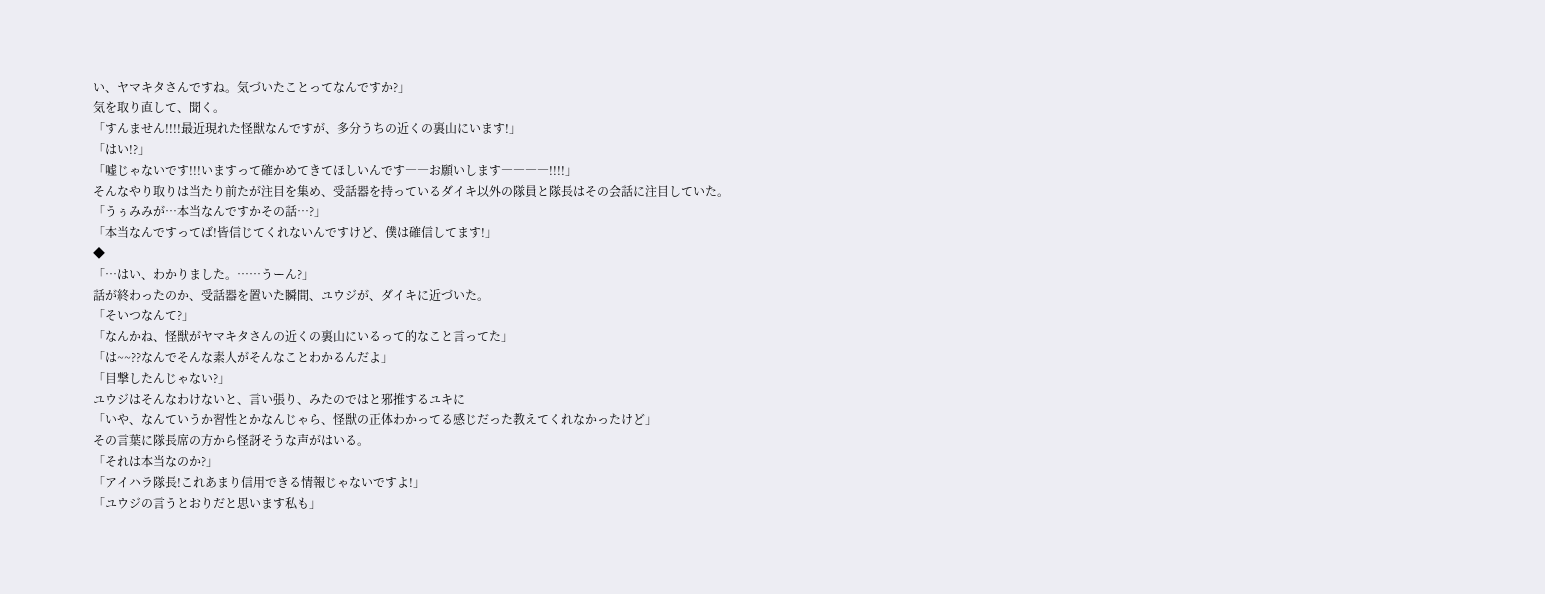い、ヤマキタさんですね。気づいたことってなんですか?」
気を取り直して、聞く。
「すんません!!!!最近現れた怪獣なんですが、多分うちの近くの裏山にいます!」
「はい!?」
「嘘じゃないです!!!いますって確かめてきてほしいんです――お願いします――――!!!!」
そんなやり取りは当たり前たが注目を集め、受話器を持っているダイキ以外の隊員と隊長はその会話に注目していた。
「うぅみみが…本当なんですかその話…?」
「本当なんですってば!皆信じてくれないんですけど、僕は確信してます!」
◆
「…はい、わかりました。……うーん?」
話が終わったのか、受話器を置いた瞬間、ユウジが、ダイキに近づいた。
「そいつなんて?」
「なんかね、怪獣がヤマキタさんの近くの裏山にいるって的なこと言ってた」
「は~~??なんでそんな素人がそんなことわかるんだよ」
「目撃したんじゃない?」
ユウジはそんなわけないと、言い張り、みたのではと邪推するユキに
「いや、なんていうか習性とかなんじゃら、怪獣の正体わかってる感じだった教えてくれなかったけど」
その言葉に隊長席の方から怪訝そうな声がはいる。
「それは本当なのか?」
「アイハラ隊長!これあまり信用できる情報じゃないですよ!」
「ユウジの言うとおりだと思います私も」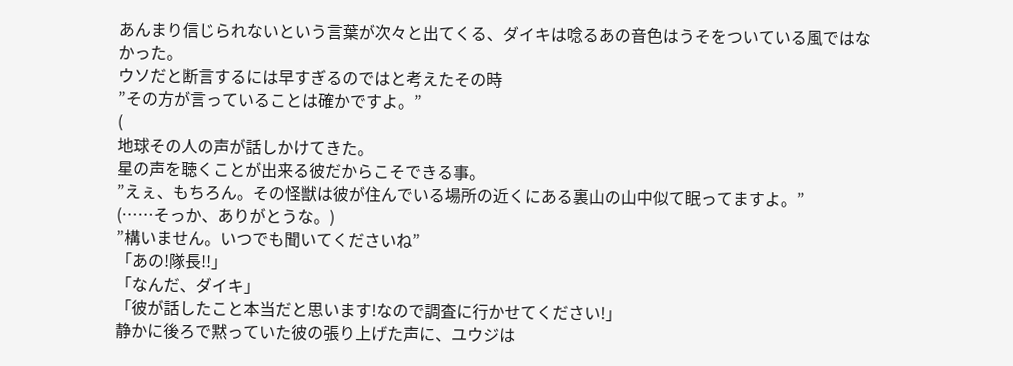あんまり信じられないという言葉が次々と出てくる、ダイキは唸るあの音色はうそをついている風ではなかった。
ウソだと断言するには早すぎるのではと考えたその時
”その方が言っていることは確かですよ。”
(
地球その人の声が話しかけてきた。
星の声を聴くことが出来る彼だからこそできる事。
”えぇ、もちろん。その怪獣は彼が住んでいる場所の近くにある裏山の山中似て眠ってますよ。”
(……そっか、ありがとうな。)
”構いません。いつでも聞いてくださいね”
「あの!隊長!!」
「なんだ、ダイキ」
「彼が話したこと本当だと思います!なので調査に行かせてください!」
静かに後ろで黙っていた彼の張り上げた声に、ユウジは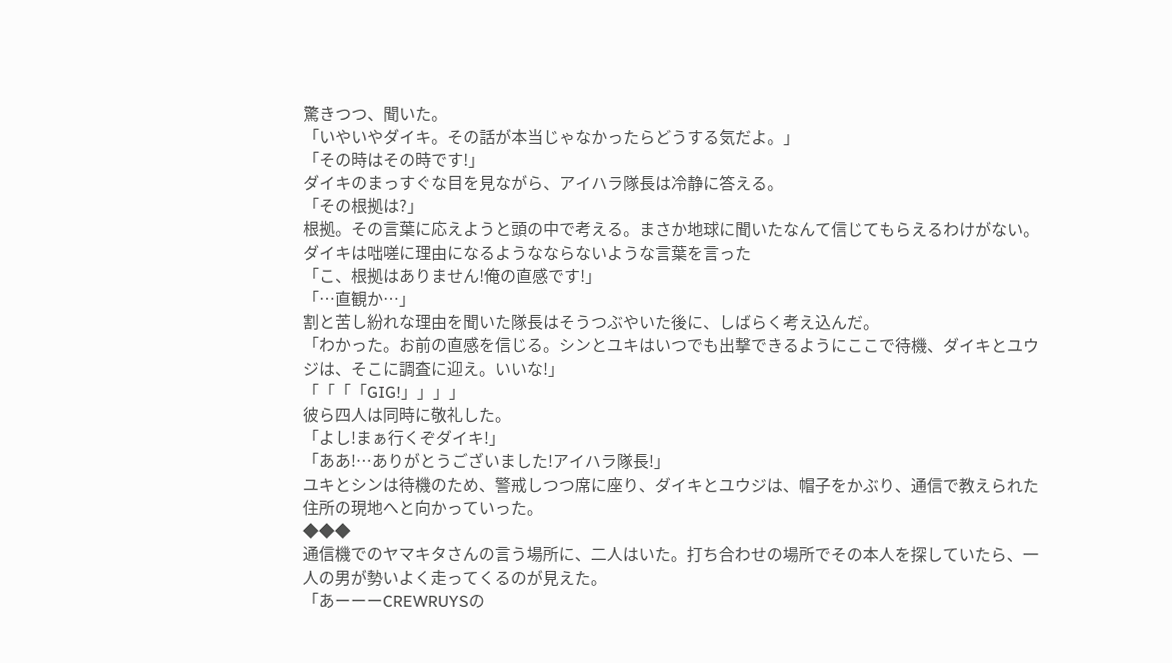驚きつつ、聞いた。
「いやいやダイキ。その話が本当じゃなかったらどうする気だよ。」
「その時はその時です!」
ダイキのまっすぐな目を見ながら、アイハラ隊長は冷静に答える。
「その根拠は?」
根拠。その言葉に応えようと頭の中で考える。まさか地球に聞いたなんて信じてもらえるわけがない。ダイキは咄嗟に理由になるようなならないような言葉を言った
「こ、根拠はありません!俺の直感です!」
「…直観か…」
割と苦し紛れな理由を聞いた隊長はそうつぶやいた後に、しばらく考え込んだ。
「わかった。お前の直感を信じる。シンとユキはいつでも出撃できるようにここで待機、ダイキとユウジは、そこに調査に迎え。いいな!」
「「「「GIG!」」」」
彼ら四人は同時に敬礼した。
「よし!まぁ行くぞダイキ!」
「ああ!…ありがとうございました!アイハラ隊長!」
ユキとシンは待機のため、警戒しつつ席に座り、ダイキとユウジは、帽子をかぶり、通信で教えられた住所の現地へと向かっていった。
◆◆◆
通信機でのヤマキタさんの言う場所に、二人はいた。打ち合わせの場所でその本人を探していたら、一人の男が勢いよく走ってくるのが見えた。
「あーーーCREWRUYSの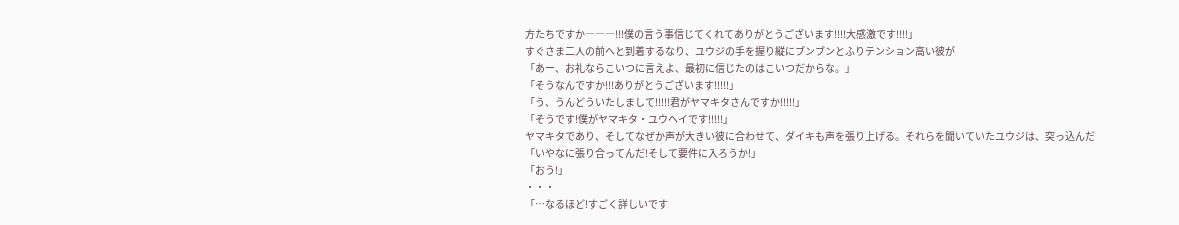方たちですか―――!!!僕の言う事信じてくれてありがとうございます!!!!大感激です!!!!」
すぐさま二人の前へと到着するなり、ユウジの手を握り縦にブンブンとふりテンション高い彼が
「あー、お礼ならこいつに言えよ、最初に信じたのはこいつだからな。」
「そうなんですか!!!ありがとうございます!!!!!」
「う、うんどういたしまして!!!!!君がヤマキタさんですか!!!!!」
「そうです!僕がヤマキタ・ユウヘイです!!!!!」
ヤマキタであり、そしてなぜか声が大きい彼に合わせて、ダイキも声を張り上げる。それらを聞いていたユウジは、突っ込んだ
「いやなに張り合ってんだ!そして要件に入ろうか!」
「おう!」
・・・
「…なるほど!すごく詳しいです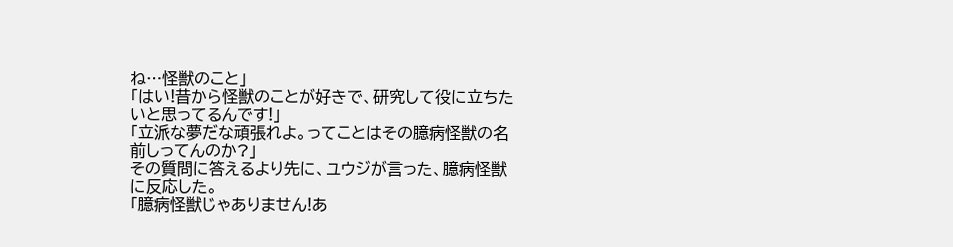ね…怪獣のこと」
「はい!昔から怪獣のことが好きで、研究して役に立ちたいと思ってるんです!」
「立派な夢だな頑張れよ。ってことはその臆病怪獣の名前しってんのか?」
その質問に答えるより先に、ユウジが言った、臆病怪獣に反応した。
「臆病怪獣じゃありません!あ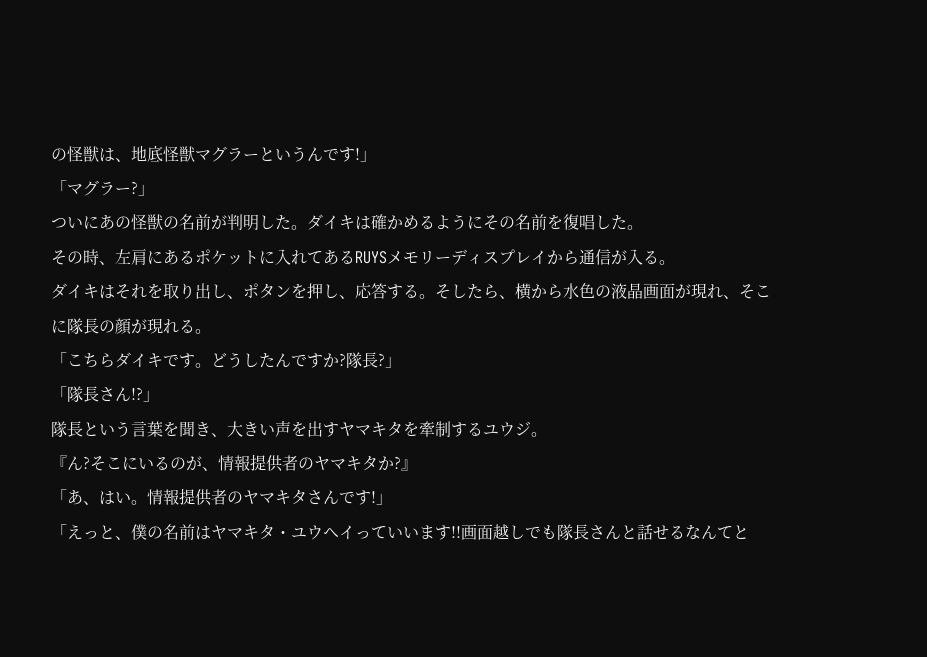の怪獣は、地底怪獣マグラーというんです!」
「マグラー?」
ついにあの怪獣の名前が判明した。ダイキは確かめるようにその名前を復唱した。
その時、左肩にあるポケットに入れてあるRUYSメモリーディスプレイから通信が入る。
ダイキはそれを取り出し、ポタンを押し、応答する。そしたら、横から水色の液晶画面が現れ、そこに隊長の顔が現れる。
「こちらダイキです。どうしたんですか?隊長?」
「隊長さん!?」
隊長という言葉を聞き、大きい声を出すヤマキタを牽制するユウジ。
『ん?そこにいるのが、情報提供者のヤマキタか?』
「あ、はい。情報提供者のヤマキタさんです!」
「えっと、僕の名前はヤマキタ・ユウヘイっていいます!!画面越しでも隊長さんと話せるなんてと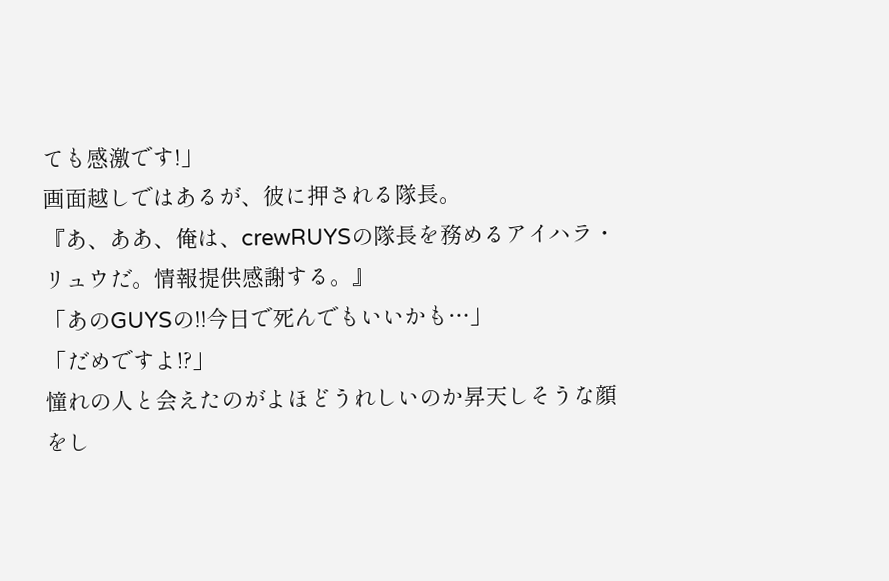ても感激です!」
画面越しではあるが、彼に押される隊長。
『あ、ああ、俺は、crewRUYSの隊長を務めるアイハラ・リュウだ。情報提供感謝する。』
「あのGUYSの!!今日で死んでもいいかも…」
「だめですよ!?」
憧れの人と会えたのがよほどうれしいのか昇天しそうな顔をし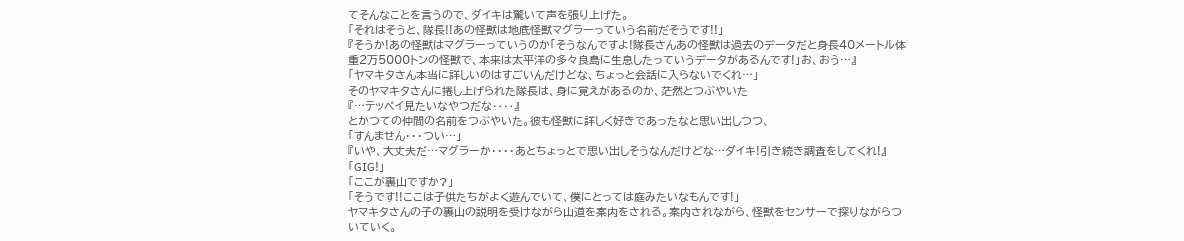てそんなことを言うので、ダイキは驚いて声を張り上げた。
「それはそうと、隊長!!あの怪獣は地底怪獣マグラーっていう名前だそうです!!」
『そうか!あの怪獣はマグラーっていうのか「そうなんですよ!隊長さんあの怪獣は過去のデータだと身長40メートル体重2万5000トンの怪獣で、本来は太平洋の多々良島に生息したっていうデータがあるんです!」お、おう…』
「ヤマキタさん本当に詳しいのはすごいんだけどな、ちょっと会話に入らないでくれ…」
そのヤマキタさんに捲し上げられた隊長は、身に覚えがあるのか、茫然とつぶやいた
『…テッペイ見たいなやつだな‥‥』
とかつての仲間の名前をつぶやいた。彼も怪獣に詳しく好きであったなと思い出しつつ、
「すんません・・・つい…」
『いや、大丈夫だ…マグラーか・・・・あとちょっとで思い出しそうなんだけどな…ダイキ!引き続き調査をしてくれ!』
「GIG!」
「ここが裏山ですか?」
「そうです!!ここは子供たちがよく遊んでいて、僕にとっては庭みたいなもんです!」
ヤマキタさんの子の裏山の説明を受けながら山道を案内をされる。案内されながら、怪獣をセンサーで探りながらついていく。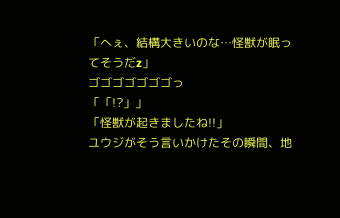「へぇ、結構大きいのな…怪獣が眠ってそうだz」
ゴゴゴゴゴゴゴっ
「「!?」」
「怪獣が起きましたね!!」
ユウジがそう言いかけたその瞬間、地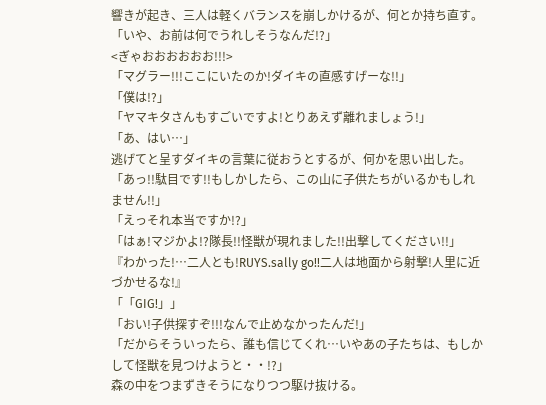響きが起き、三人は軽くバランスを崩しかけるが、何とか持ち直す。
「いや、お前は何でうれしそうなんだ!?」
<ぎゃおおおおおお!!!>
「マグラー!!!ここにいたのか!ダイキの直感すげーな!!」
「僕は!?」
「ヤマキタさんもすごいですよ!とりあえず離れましょう!」
「あ、はい…」
逃げてと呈すダイキの言葉に従おうとするが、何かを思い出した。
「あっ!!駄目です!!もしかしたら、この山に子供たちがいるかもしれません!!」
「えっそれ本当ですか!?」
「はぁ!マジかよ!?隊長!!怪獣が現れました!!出撃してください!!」
『わかった!…二人とも!RUYS.sally go!!二人は地面から射撃!人里に近づかせるな!』
「「GIG!」」
「おい!子供探すぞ!!!なんで止めなかったんだ!」
「だからそういったら、誰も信じてくれ…いやあの子たちは、もしかして怪獣を見つけようと・・!?」
森の中をつまずきそうになりつつ駆け抜ける。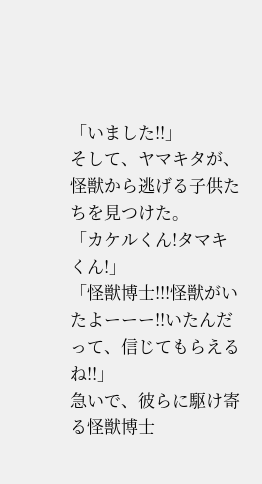「いました!!」
そして、ヤマキタが、怪獣から逃げる子供たちを見つけた。
「カケルくん!タマキくん!」
「怪獣博士!!!怪獣がいたよーーー!!いたんだって、信じてもらえるね!!」
急いで、彼らに駆け寄る怪獣博士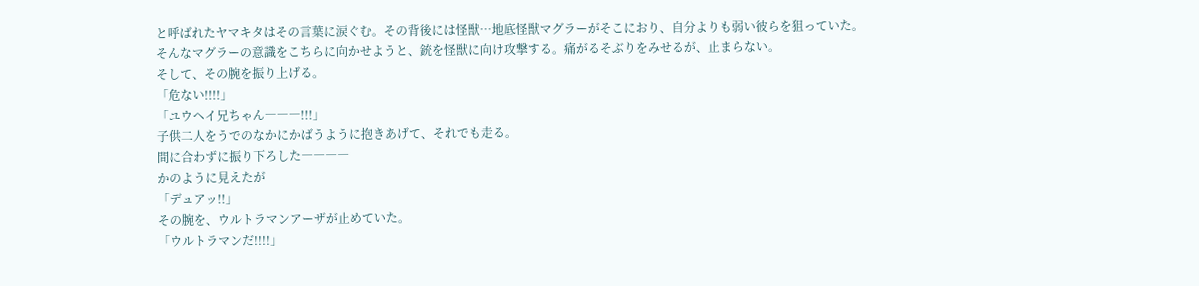と呼ばれたヤマキタはその言葉に涙ぐむ。その背後には怪獣…地底怪獣マグラーがそこにおり、自分よりも弱い彼らを狙っていた。
そんなマグラーの意識をこちらに向かせようと、銃を怪獣に向け攻撃する。痛がるそぶりをみせるが、止まらない。
そして、その腕を振り上げる。
「危ない!!!!」
「ユウヘイ兄ちゃん―――!!!」
子供二人をうでのなかにかばうように抱きあげて、それでも走る。
間に合わずに振り下ろした――――
かのように見えたが
「デュアッ!!」
その腕を、ウルトラマンアーザが止めていた。
「ウルトラマンだ!!!!」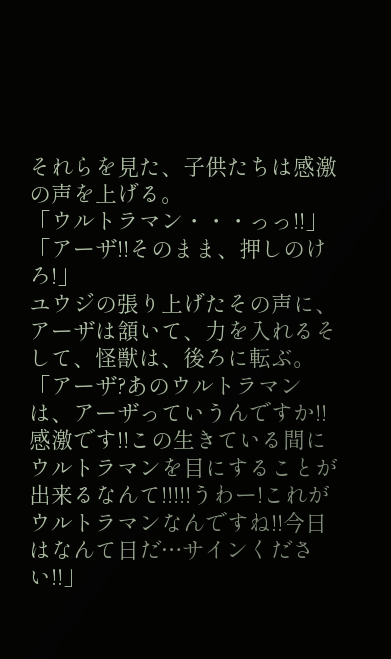それらを見た、子供たちは感激の声を上げる。
「ウルトラマン・・・っっ!!」
「アーザ!!そのまま、押しのけろ!」
ユウジの張り上げたその声に、アーザは頷いて、力を入れるそして、怪獣は、後ろに転ぶ。
「アーザ?あのウルトラマンは、アーザっていうんですか!!感激です!!この生きている間にウルトラマンを目にすることが出来るなんて!!!!!うわー!これがウルトラマンなんですね!!今日はなんて日だ…サインください!!」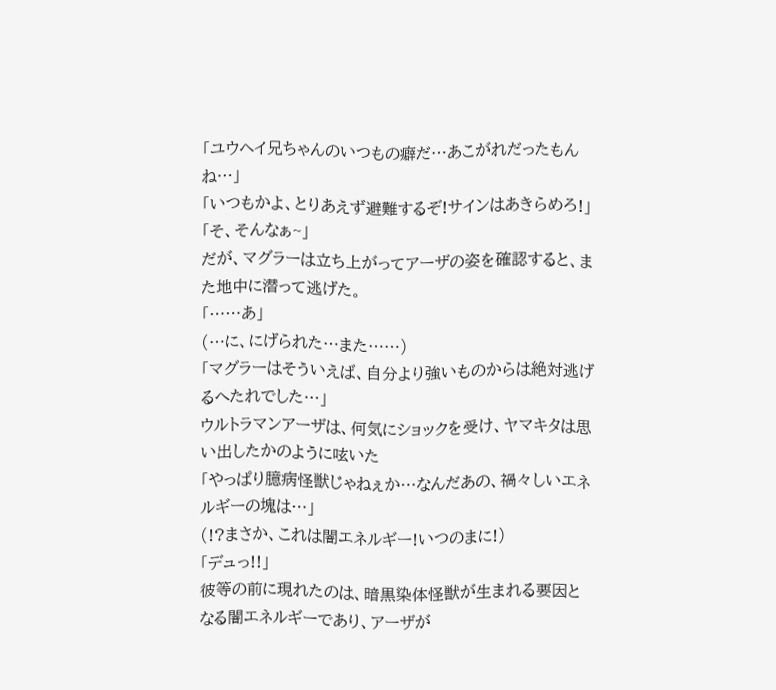「ユウヘイ兄ちゃんのいつもの癖だ…あこがれだったもんね…」
「いつもかよ、とりあえず避難するぞ!サインはあきらめろ!」
「そ、そんなぁ~」
だが、マグラーは立ち上がってアーザの姿を確認すると、また地中に潜って逃げた。
「……あ」
(…に、にげられた…また……)
「マグラーはそういえば、自分より強いものからは絶対逃げるへたれでした…」
ウルトラマンアーザは、何気にショックを受け、ヤマキタは思い出したかのように呟いた
「やっぱり臆病怪獣じゃねぇか…なんだあの、禍々しいエネルギーの塊は…」
(!?まさか、これは闇エネルギー!いつのまに!)
「デュっ!!」
彼等の前に現れたのは、暗黒染体怪獣が生まれる要因となる闇エネルギーであり、アーザが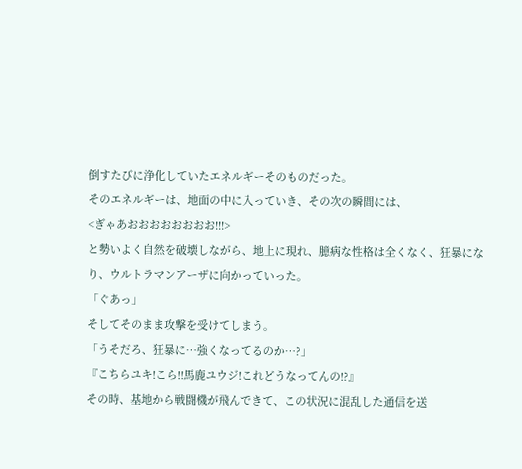倒すたびに浄化していたエネルギーそのものだった。
そのエネルギーは、地面の中に入っていき、その次の瞬間には、
<ぎゃあおおおおおおおお!!!>
と勢いよく自然を破壊しながら、地上に現れ、臆病な性格は全くなく、狂暴になり、ウルトラマンアーザに向かっていった。
「ぐあっ」
そしてそのまま攻撃を受けてしまう。
「うそだろ、狂暴に…強くなってるのか…?」
『こちらユキ!こら!!馬鹿ユウジ!これどうなってんの!?』
その時、基地から戦闘機が飛んできて、この状況に混乱した通信を送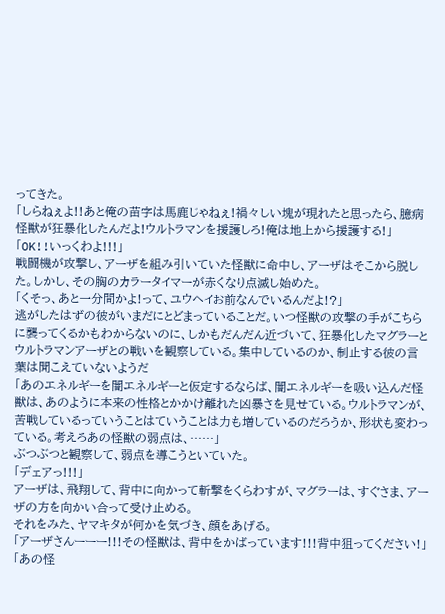ってきた。
「しらねぇよ!!あと俺の苗字は馬鹿じゃねぇ!禍々しい塊が現れたと思ったら、臆病怪獣が狂暴化したんだよ!ウルトラマンを援護しろ!俺は地上から援護する!」
「OK!!いっくわよ!!!」
戦闘機が攻撃し、アーザを組み引いていた怪獣に命中し、アーザはそこから脱した。しかし、その胸のカラータイマーが赤くなり点滅し始めた。
「くそっ、あと一分間かよ!って、ユウヘイお前なんでいるんだよ!?」
逃がしたはずの彼がいまだにとどまっていることだ。いつ怪獣の攻撃の手がこちらに襲ってくるかもわからないのに、しかもだんだん近づいて、狂暴化したマグラーとウルトラマンアーザとの戦いを観察している。集中しているのか、制止する彼の言葉は聞こえていないようだ
「あのエネルギーを闇エネルギーと仮定するならば、闇エネルギーを吸い込んだ怪獣は、あのように本来の性格とかかけ離れた凶暴さを見せている。ウルトラマンが、苦戦しているっていうことはていうことは力も増しているのだろうか、形状も変わっている。考えろあの怪獣の弱点は、……」
ぶつぶつと観察して、弱点を導こうといていた。
「デェアっ!!!」
アーザは、飛翔して、背中に向かって斬撃をくらわすが、マグラーは、すぐさま、アーザの方を向かい合って受け止める。
それをみた、ヤマキタが何かを気づき、顔をあげる。
「アーザさんーーー!!!その怪獣は、背中をかばっています!!!背中狙ってください!」
「あの怪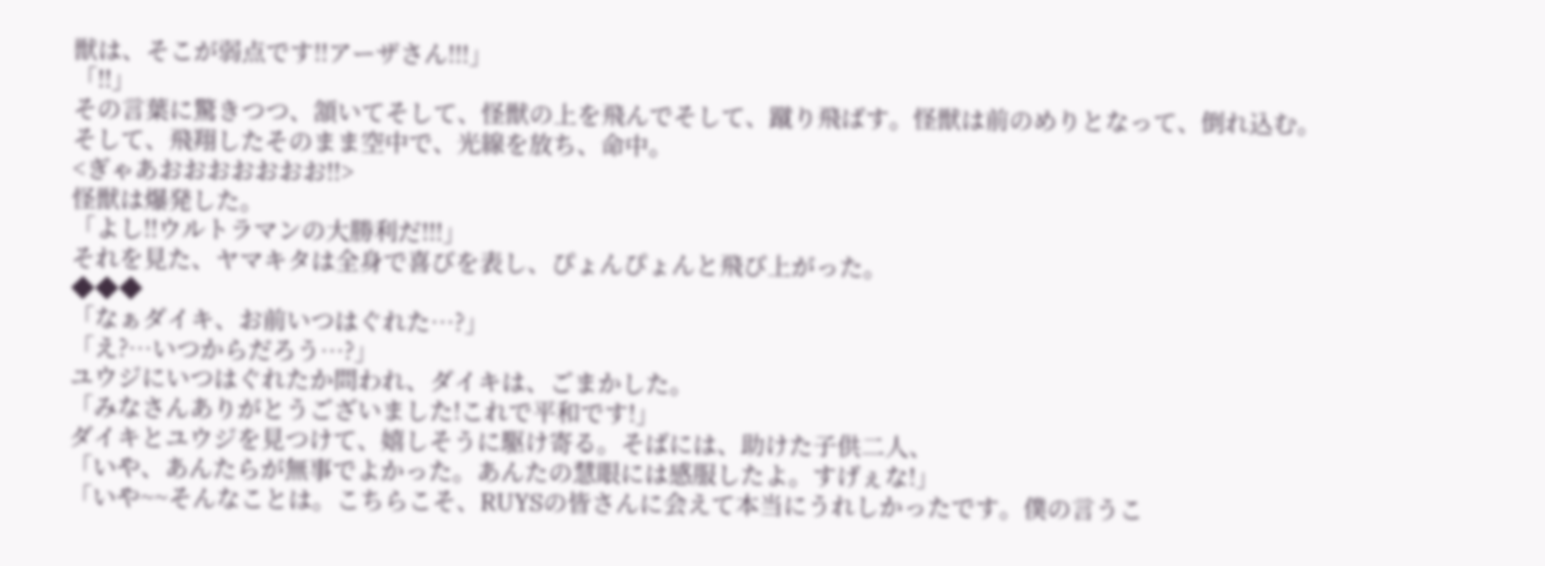獣は、そこが弱点です!!アーザさん!!!」
「!!」
その言葉に驚きつつ、頷いてそして、怪獣の上を飛んでそして、蹴り飛ばす。怪獣は前のめりとなって、倒れ込む。
そして、飛翔したそのまま空中で、光線を放ち、命中。
<ぎゃあおおおおおおお!!>
怪獣は爆発した。
「よし!!ウルトラマンの大勝利だ!!!」
それを見た、ヤマキタは全身で喜びを表し、ぴょんぴょんと飛び上がった。
◆◆◆
「なぁダイキ、お前いつはぐれた…?」
「え?…いつからだろう…?」
ユウジにいつはぐれたか問われ、ダイキは、ごまかした。
「みなさんありがとうございました!これで平和です!」
ダイキとユウジを見つけて、嬉しそうに駆け寄る。そばには、助けた子供二人、
「いや、あんたらが無事でよかった。あんたの慧眼には感服したよ。すげぇな!」
「いや~~そんなことは。こちらこそ、RUYSの皆さんに会えて本当にうれしかったです。僕の言うこ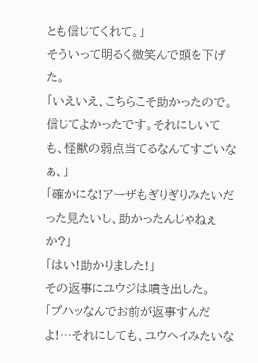とも信じてくれて。」
そういって明るく微笑んで頭を下げた。
「いえいえ、こちらこそ助かったので。信じてよかったです。それにしいても、怪獣の弱点当てるなんてすごいなぁ、」
「確かにな!アーザもぎりぎりみたいだった見たいし、助かったんじゃねぇか?」
「はい!助かりました!」
その返事にユウジは噴き出した。
「プハッなんでお前が返事すんだよ!…それにしても、ユウヘイみたいな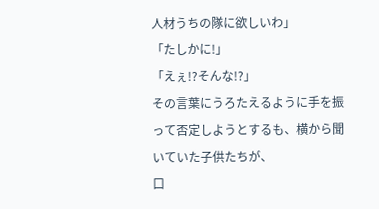人材うちの隊に欲しいわ」
「たしかに!」
「えぇ!?そんな!?」
その言葉にうろたえるように手を振って否定しようとするも、横から聞いていた子供たちが、
口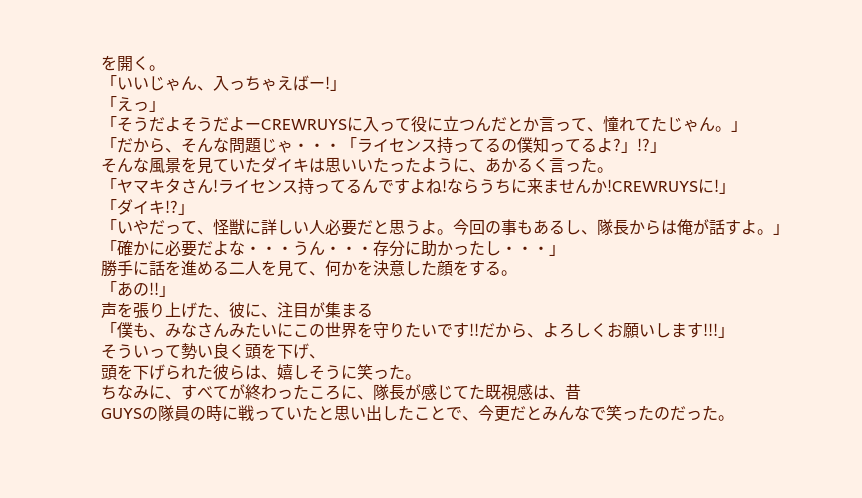を開く。
「いいじゃん、入っちゃえばー!」
「えっ」
「そうだよそうだよーCREWRUYSに入って役に立つんだとか言って、憧れてたじゃん。」
「だから、そんな問題じゃ・・・「ライセンス持ってるの僕知ってるよ?」!?」
そんな風景を見ていたダイキは思いいたったように、あかるく言った。
「ヤマキタさん!ライセンス持ってるんですよね!ならうちに来ませんか!CREWRUYSに!」
「ダイキ!?」
「いやだって、怪獣に詳しい人必要だと思うよ。今回の事もあるし、隊長からは俺が話すよ。」
「確かに必要だよな・・・うん・・・存分に助かったし・・・」
勝手に話を進める二人を見て、何かを決意した顔をする。
「あの!!」
声を張り上げた、彼に、注目が集まる
「僕も、みなさんみたいにこの世界を守りたいです!!だから、よろしくお願いします!!!」
そういって勢い良く頭を下げ、
頭を下げられた彼らは、嬉しそうに笑った。
ちなみに、すべてが終わったころに、隊長が感じてた既視感は、昔
GUYSの隊員の時に戦っていたと思い出したことで、今更だとみんなで笑ったのだった。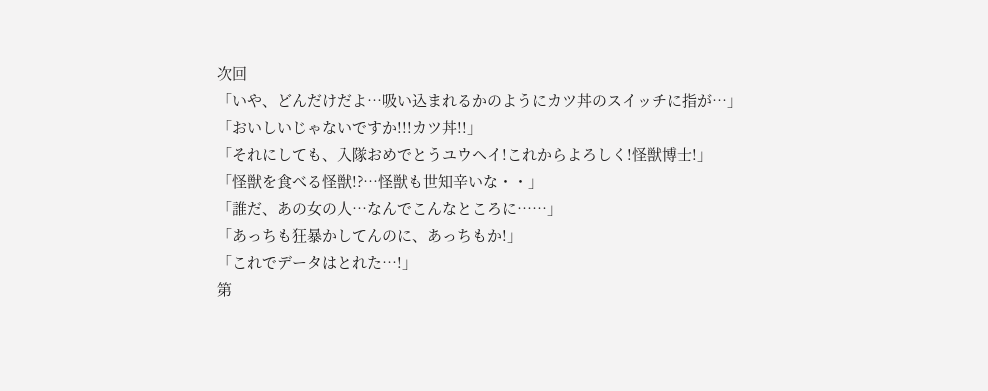次回
「いや、どんだけだよ…吸い込まれるかのようにカツ丼のスイッチに指が…」
「おいしいじゃないですか!!!カツ丼!!」
「それにしても、入隊おめでとうユウヘイ!これからよろしく!怪獣博士!」
「怪獣を食べる怪獣!?…怪獣も世知辛いな・・」
「誰だ、あの女の人…なんでこんなところに……」
「あっちも狂暴かしてんのに、あっちもか!」
「これでデータはとれた…!」
第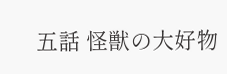五話 怪獣の大好物